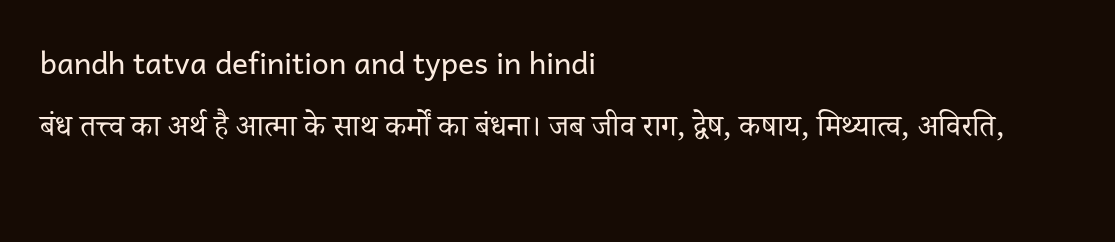bandh tatva definition and types in hindi
बंध तत्त्व का अर्थ है आत्मा के साथ कर्मों का बंधना। जब जीव राग, द्वेष, कषाय, मिथ्यात्व, अविरति,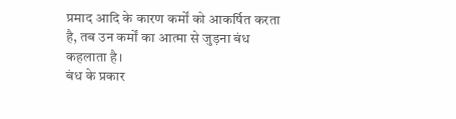प्रमाद आदि के कारण कर्मों को आकर्षित करता है, तब उन कर्मों का आत्मा से जुड़ना बंध कहलाता है।
बंध के प्रकार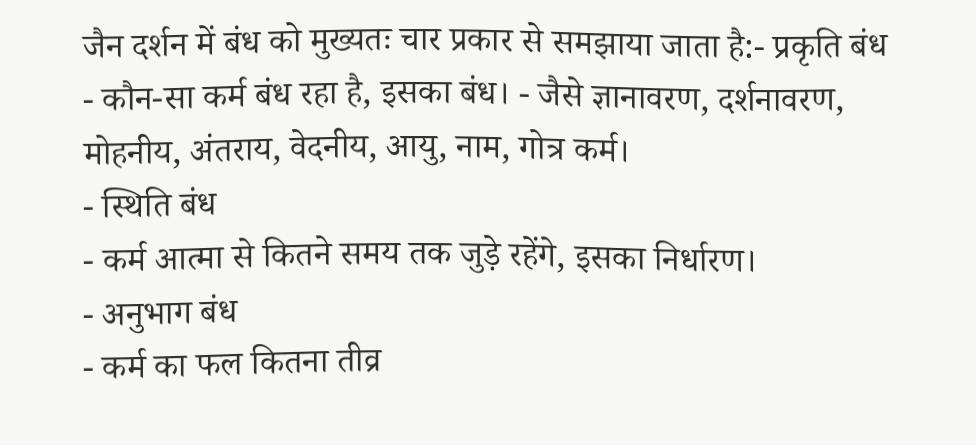जैन दर्शन में बंध को मुख्यतः चार प्रकार से समझाया जाता है:- प्रकृति बंध
- कौन-सा कर्म बंध रहा है, इसका बंध। - जैसे ज्ञानावरण, दर्शनावरण, मोहनीय, अंतराय, वेदनीय, आयु, नाम, गोत्र कर्म।
- स्थिति बंध
- कर्म आत्मा से कितने समय तक जुड़े रहेंगे, इसका निर्धारण।
- अनुभाग बंध
- कर्म का फल कितना तीव्र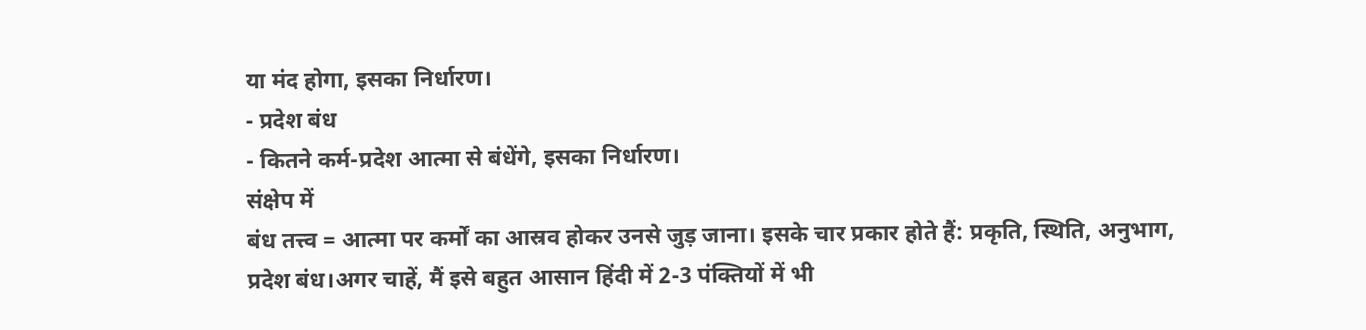या मंद होगा, इसका निर्धारण।
- प्रदेश बंध
- कितने कर्म-प्रदेश आत्मा से बंधेंगे, इसका निर्धारण।
संक्षेप में
बंध तत्त्व = आत्मा पर कर्मों का आस्रव होकर उनसे जुड़ जाना। इसके चार प्रकार होते हैं: प्रकृति, स्थिति, अनुभाग, प्रदेश बंध।अगर चाहें, मैं इसे बहुत आसान हिंदी में 2-3 पंक्तियों में भी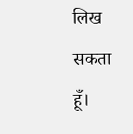लिख सकता हूँ।